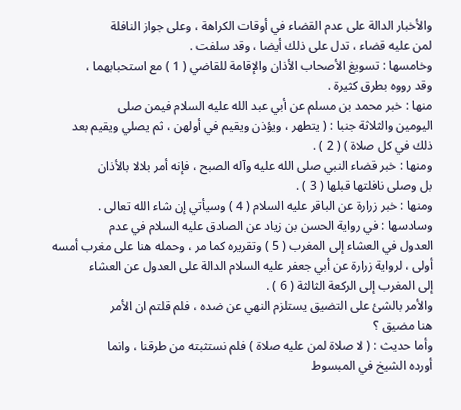والأخبار الدالة على عدم القضاء في أوقات الكراهة ، وعلى جواز النافلة
لمن عليه قضاء ، تدل على ذلك أيضا ، وقد سلفت .
وخامسها : تسويغ الأصحاب الأذان والإقامة للقاضي ( 1 ) مع استحبابهما ،
وقد رووه بطرق كثيرة .
منها : خبر محمد بن مسلم عن أبي عبد الله عليه السلام فيمن صلى
اليومين والثلاثة جنبا : ( يتطهر ، ويؤذن ويقيم في أولهن ، ثم يصلي ويقيم بعد
ذلك في كل صلاة ) ( 2 ) .
ومنها : خبر قضاء النبي صلى الله عليه وآله الصبح ، فإنه أمر بلالا بالأذان
بل وصلى نافلتها قبلها ( 3 ) .
ومنها : خبر زرارة عن الباقر عليه السلام ( 4 ) وسيأتي إن شاء الله تعالى .
وسادسها : في رواية الحسن بن زياد عن الصادق عليه السلام في عدم
العدول في العشاء إلى المغرب ( 5 ) وتقريره كما مر ، وحمله هنا على مغرب أمسه
أولى ، لرواية زرارة عن أبي جعفر عليه السلام الدالة على العدول عن العشاء
إلى المغرب إلى الركعة الثالثة ( 6 ) .
والأمر بالشئ على التضيق يستلزم النهي عن ضده ، فلم قلتم ان الأمر
هنا مضيق ؟
وأما حديث : ( لا صلاة لمن عليه صلاة ) فلم نستثبته من طرقنا ، وانما
أورده الشيخ في المبسوط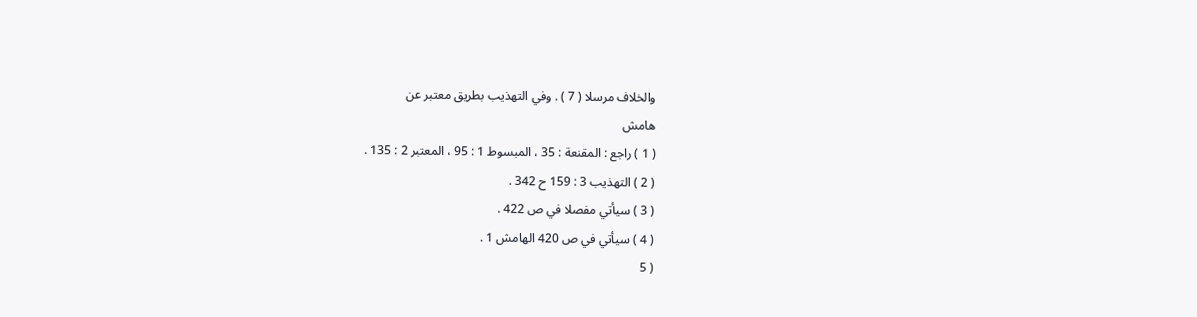والخلاف مرسلا ( 7 ) . وفي التهذيب بطريق معتبر عن
هامش
( 1 ) راجع : المقنعة : 35 ، المبسوط 1 : 95 ، المعتبر 2 : 135 .
( 2 ) التهذيب 3 : 159 ح 342 .
( 3 ) سيأتي مفصلا في ص 422 .
( 4 ) سيأتي في ص 420 الهامش 1 .
( 5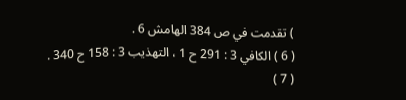) تقدمت في ص 384 الهامش 6 .
( 6 ) الكافي 3 : 291 ح 1 ، التهذيب 3 : 158 ح 340 .
( 7 )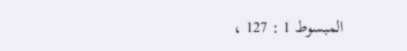المبسوط 1 : 127 ،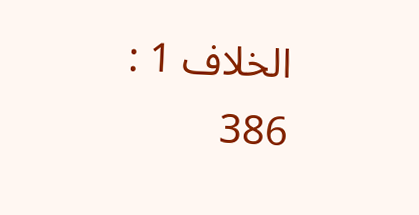الخلاف 1 : 386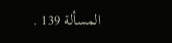المسألة 139 .